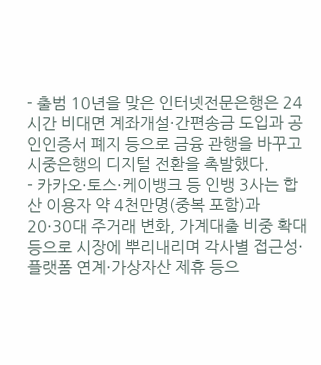- 출범 10년을 맞은 인터넷전문은행은 24시간 비대면 계좌개설·간편송금 도입과 공인인증서 폐지 등으로 금융 관행을 바꾸고 시중은행의 디지털 전환을 촉발했다.
- 카카오·토스·케이뱅크 등 인뱅 3사는 합산 이용자 약 4천만명(중복 포함)과 20·30대 주거래 변화, 가계대출 비중 확대 등으로 시장에 뿌리내리며 각사별 접근성·플랫폼 연계·가상자산 제휴 등으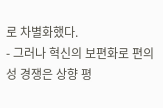로 차별화했다.
- 그러나 혁신의 보편화로 편의성 경쟁은 상향 평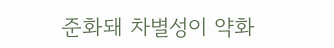준화돼 차별성이 약화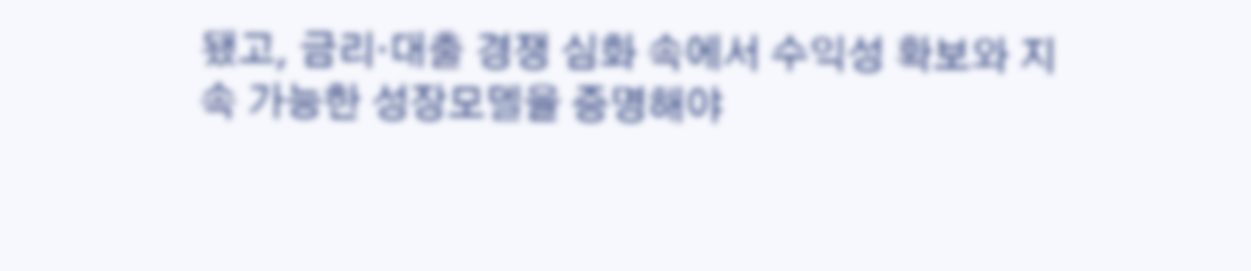됐고, 금리·대출 경쟁 심화 속에서 수익성 확보와 지속 가능한 성장모델을 증명해야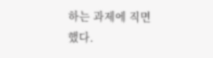하는 과제에 직면했다.